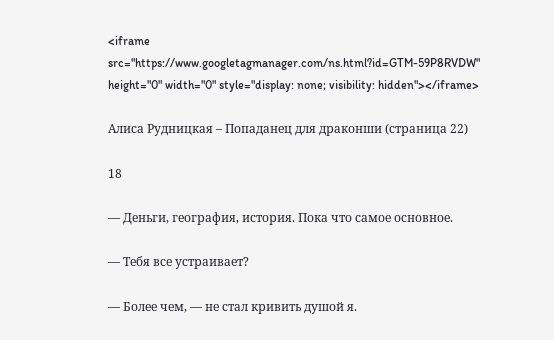<iframe src="https://www.googletagmanager.com/ns.html?id=GTM-59P8RVDW" height="0" width="0" style="display: none; visibility: hidden"></iframe>

Алиса Рудницкая – Попаданец для драконши (страница 22)

18

— Деньги, география, история. Пока что самое основное.

— Тебя все устраивает?

— Более чем, — не стал кривить душой я.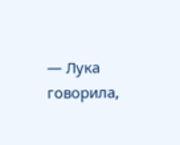— Лука говорила,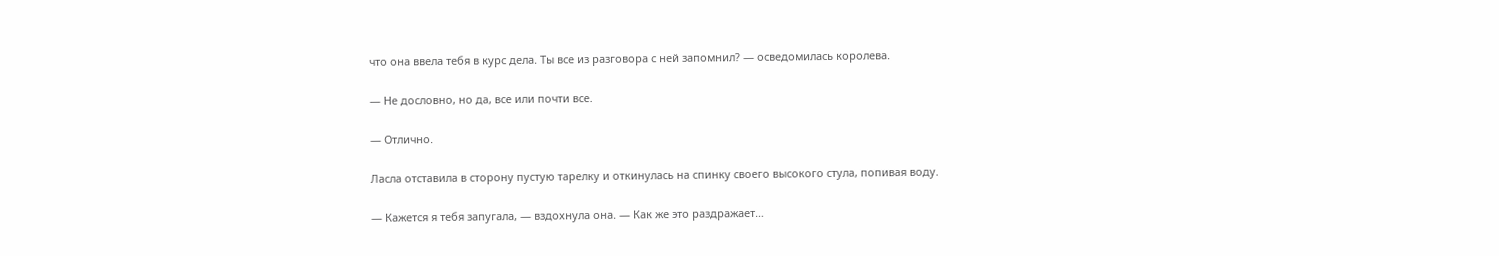что она ввела тебя в курс дела. Ты все из разговора с ней запомнил? — осведомилась королева.

— Не дословно, но да, все или почти все.

— Отлично.

Ласла отставила в сторону пустую тарелку и откинулась на спинку своего высокого стула, попивая воду.

— Кажется я тебя запугала, — вздохнула она. — Как же это раздражает…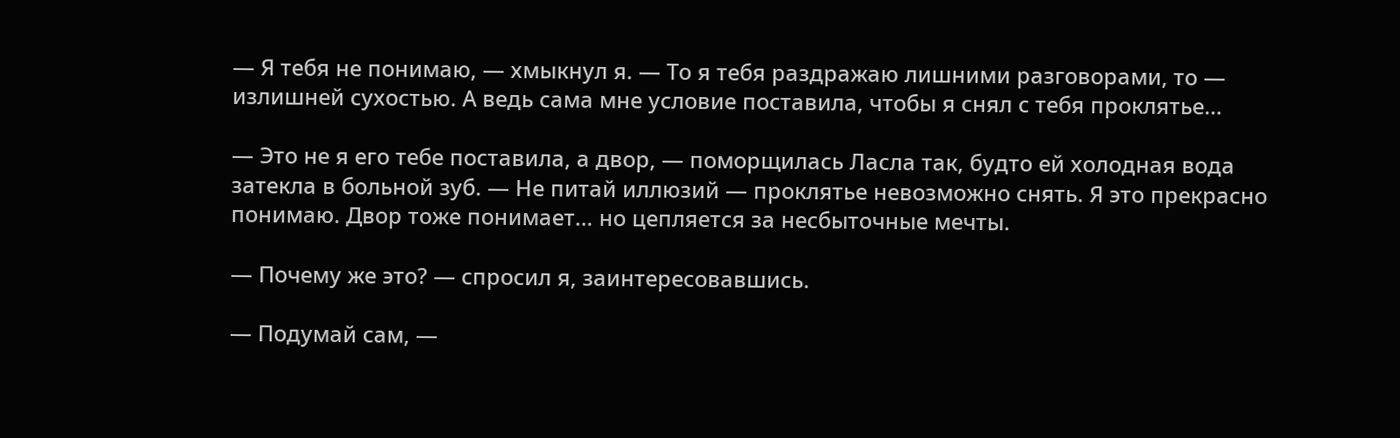— Я тебя не понимаю, — хмыкнул я. — То я тебя раздражаю лишними разговорами, то — излишней сухостью. А ведь сама мне условие поставила, чтобы я снял с тебя проклятье…

— Это не я его тебе поставила, а двор, — поморщилась Ласла так, будто ей холодная вода затекла в больной зуб. — Не питай иллюзий — проклятье невозможно снять. Я это прекрасно понимаю. Двор тоже понимает… но цепляется за несбыточные мечты.

— Почему же это? — спросил я, заинтересовавшись.

— Подумай сам, —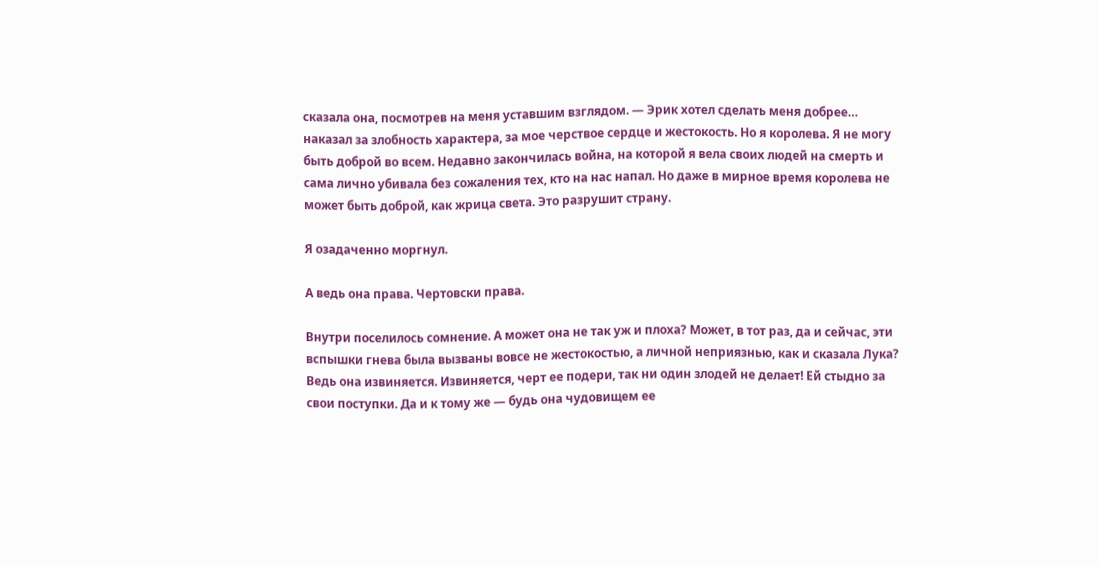сказала она, посмотрев на меня уставшим взглядом. — Эрик хотел сделать меня добрее… наказал за злобность характера, за мое черствое сердце и жестокость. Но я королева. Я не могу быть доброй во всем. Недавно закончилась война, на которой я вела своих людей на смерть и сама лично убивала без сожаления тех, кто на нас напал. Но даже в мирное время королева не может быть доброй, как жрица света. Это разрушит страну.

Я озадаченно моргнул.

А ведь она права. Чертовски права.

Внутри поселилось сомнение. А может она не так уж и плоха? Может, в тот раз, да и сейчас, эти вспышки гнева была вызваны вовсе не жестокостью, а личной неприязнью, как и сказала Лука? Ведь она извиняется. Извиняется, черт ее подери, так ни один злодей не делает! Ей стыдно за свои поступки. Да и к тому же — будь она чудовищем ее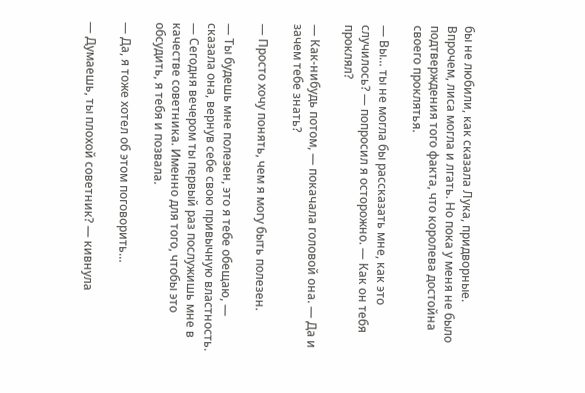бы не любили, как сказала Лука, придворные. Впрочем, лиса могла и лгать. Но пока у меня не было подтверждения того факта, что королева достойна своего проклятья.

— Вы… ты не могла бы рассказать мне, как это случилось? — попросил я осторожно. — Как он тебя проклял?

— Как-нибудь потом, — покачала головой она. — Да и зачем тебе знать?

— Просто хочу понять, чем я могу быть полезен.

— Ты будешь мне полезен, это я тебе обещаю, — сказала она, вернув себе свою привычную властность. — Сегодня вечером ты первый раз послужишь мне в качестве советника. Именно для того, чтобы это обсудить, я тебя и позвала.

— Да, я тоже хотел об этом поговорить…

— Думаешь, ты плохой советник? — кивнула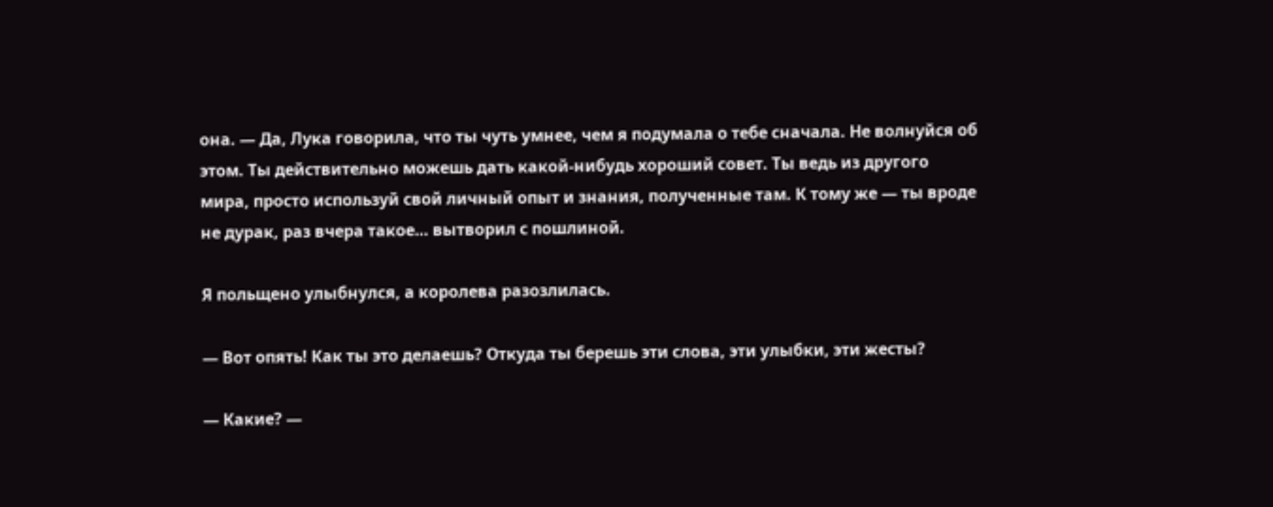она. — Да, Лука говорила, что ты чуть умнее, чем я подумала о тебе сначала. Не волнуйся об этом. Ты действительно можешь дать какой-нибудь хороший совет. Ты ведь из другого мира, просто используй свой личный опыт и знания, полученные там. К тому же — ты вроде не дурак, раз вчера такое… вытворил с пошлиной.

Я польщено улыбнулся, а королева разозлилась.

— Вот опять! Как ты это делаешь? Откуда ты берешь эти слова, эти улыбки, эти жесты?

— Какие? —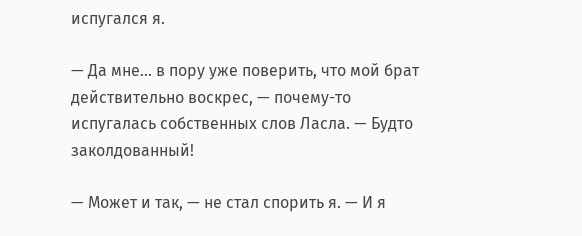испугался я.

— Да мне… в пору уже поверить, что мой брат действительно воскрес, — почему-то испугалась собственных слов Ласла. — Будто заколдованный!

— Может и так, — не стал спорить я. — И я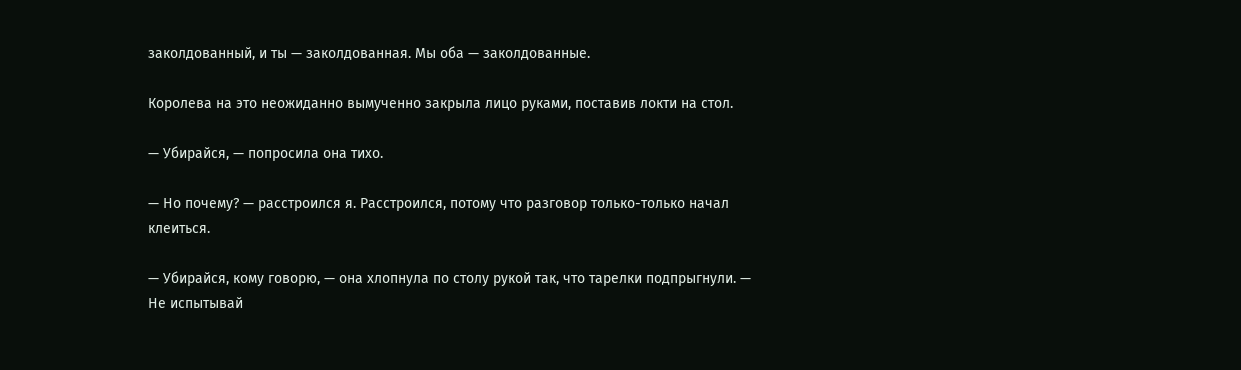заколдованный, и ты — заколдованная. Мы оба — заколдованные.

Королева на это неожиданно вымученно закрыла лицо руками, поставив локти на стол.

— Убирайся, — попросила она тихо.

— Но почему? — расстроился я. Расстроился, потому что разговор только-только начал клеиться.

— Убирайся, кому говорю, — она хлопнула по столу рукой так, что тарелки подпрыгнули. — Не испытывай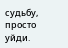судьбу, просто уйди.